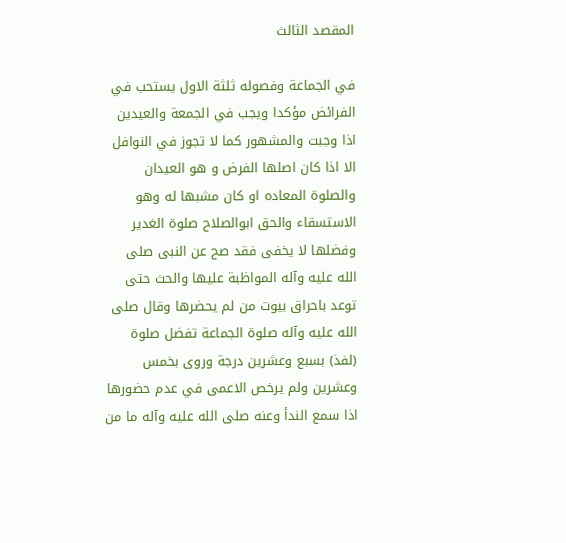المقصد الثالث

في الجماعة وفصوله ثلثة الاول يستحب في الفرائض مؤكدا ويجب في الجمعة والعيدين اذا وجبت والمشهور كما لا تجوز في النوافل الا اذا كان اصلها الفرض و هو العيدان والصلوة المعاده او كان مشبها له وهو الاستسقاء والحق ابوالصلاح صلوة الغدير وفضلها لا يخفى فقد صح عن النبى صلى الله عليه وآله المواظبة عليها والحث حتى توعد باحراق بيوت من لم يحضرها وقال صلى الله عليه وآله صلوة الجماعة تفضل صلوة (لفذ) بسبع وعشرين درجة وروى بخمس وعشرين ولم يرخص الاعمى في عدم حضورها اذا سمع الندأ وعنه صلى الله عليه وآله ما من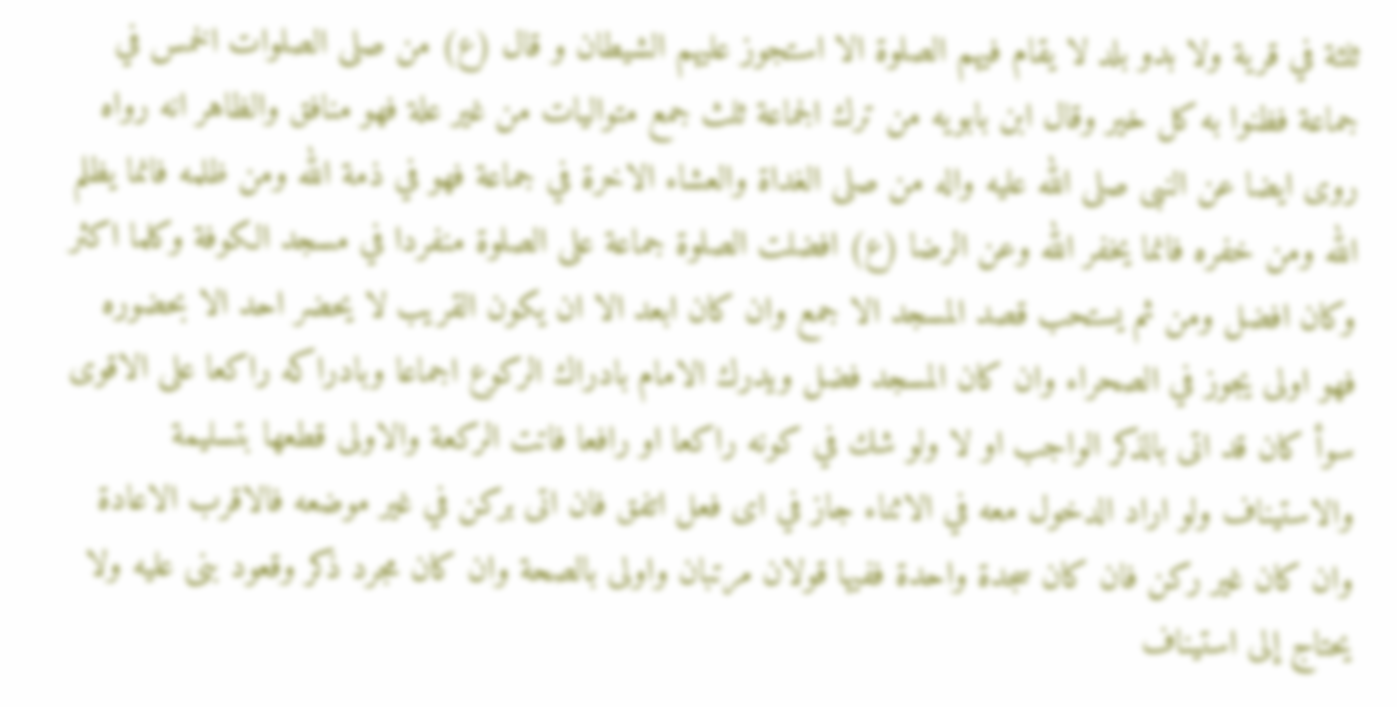ثلثة في قرية ولا بدو بلد لا يقام فيهم الصلوة الا استجوز عليهم الشيطان و قال (ع) من صلى الصلوات الخمس في جماعة فظنوا به كل خير وقال ابن بابويه من ترك الجماعة ثلث جمع متواليات من غير علة فهو منافق والظاهر انه رواه روى ايضا عن النبى صلى الله عليه واله من صلى الغداة والعشاء الاخرة في جماعة فهو في ذمة الله ومن ظلمه فانما يظلم الله ومن خفره فانما يخفر الله وعن الرضا (ع) افضلت الصلوة جماعة على الصلوة منفردا في مسجد الكوفة وكلما اكثر وكان افضل ومن ثم يستحب قصد المسجد الا جمع وان كان ابعد الا ان يكون القريب لا يحضر احد الا بحضوره فهو اولى يجوز في الصحراء وان كان المسجد فضل ويدرك الامام بادراك الركوع اجماعا وبادراكه راكعا على الاقوى سوأ كان قد اتى بالذكر الواجب او لا ولو شك في كونه راكعا او رافعا فاتت الركعة والاولى قطعها بتسليمة والاستيناف ولو اراد الدخول معه في الاثناء جاز في اى فعل اتفق فان اتى بركن في غير موضعه فالاقرب الاعادة وان كان غير ركن فان كان سجدة واحدة ففيها قولان مرتبان واولى بالصحة وان كان مجرد ذكر وقعود بنى عليه ولا يحتاج إلى استيناف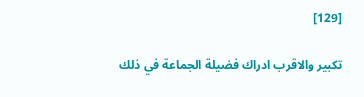[129]

تكبير والاقرب ادراك فضيلة الجماعة في ذلك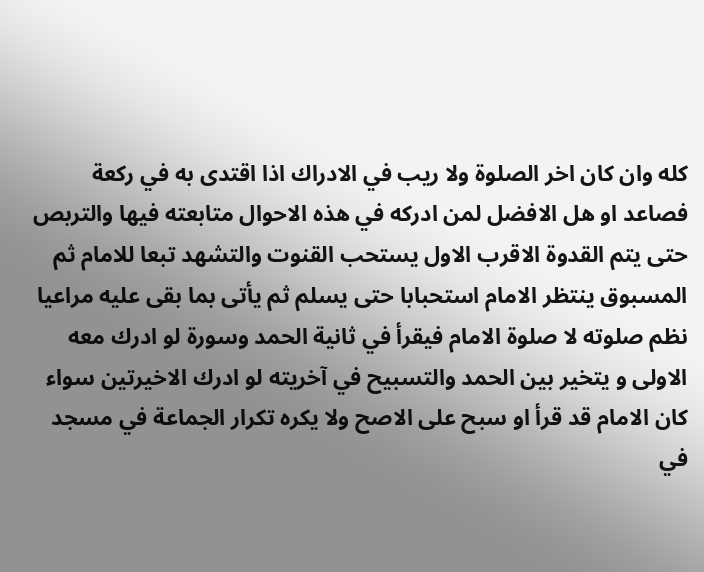كله وان كان اخر الصلوة ولا ريب في الادراك اذا اقتدى به في ركعة فصاعد او هل الافضل لمن ادركه في هذه الاحوال متابعته فيها والتربص حتى يتم القدوة الاقرب الاول يستحب القنوت والتشهد تبعا للامام ثم المسبوق ينتظر الامام استحبابا حتى يسلم ثم يأتى بما بقى عليه مراعيا نظم صلوته لا صلوة الامام فيقرأ في ثانية الحمد وسورة لو ادرك معه الاولى و يتخير بين الحمد والتسبيح في آخريته لو ادرك الاخيرتين سواء كان الامام قد قرأ او سبح على الاصح ولا يكره تكرار الجماعة في مسجد في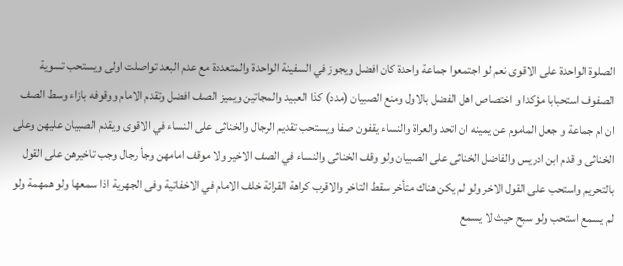الصلوة الواحدة على الاقوى نعم لو اجتمعوا جماعة واحدة كان افضل ويجوز في السفينة الواحدة والمتعددة مع عدم البعد تواصلت اولى ويستحب تسوية الصفوف استحبابا مؤكدا و اختصاص اهل الفضل بالاول ومنع الصبيان (مدد) كذا العبيد والمجاتين ويميز الصف افضل وتقدم الامام ووقوفه بازاء وسط الصف ان ام جماعة و جعل الماموم عن يمينه ان اتحد والعراة والنساء يقفون صفا ويستحب تقديم الرجال والخناثى على النساء في الاقوى ويقدم الصبيان عليهن وعلى الخناثى و قدم ابن ادريس والفاضل الخناثى على الصبيان ولو وقف الخناثى والنساء في الصف الاخير ولا موقف امامهن وجأ رجال وجب تاخيرهن على القول بالتحريم واستحب على القول الاخر ولو لم يكن هناك متأخر سقط التاخر والاقرب كراهة القرائة خلف الامام في الاخفاتية وفى الجهرية اذا سمعها ولو همهمة ولو لم يسمع استحب ولو سبح حيث لا يسمع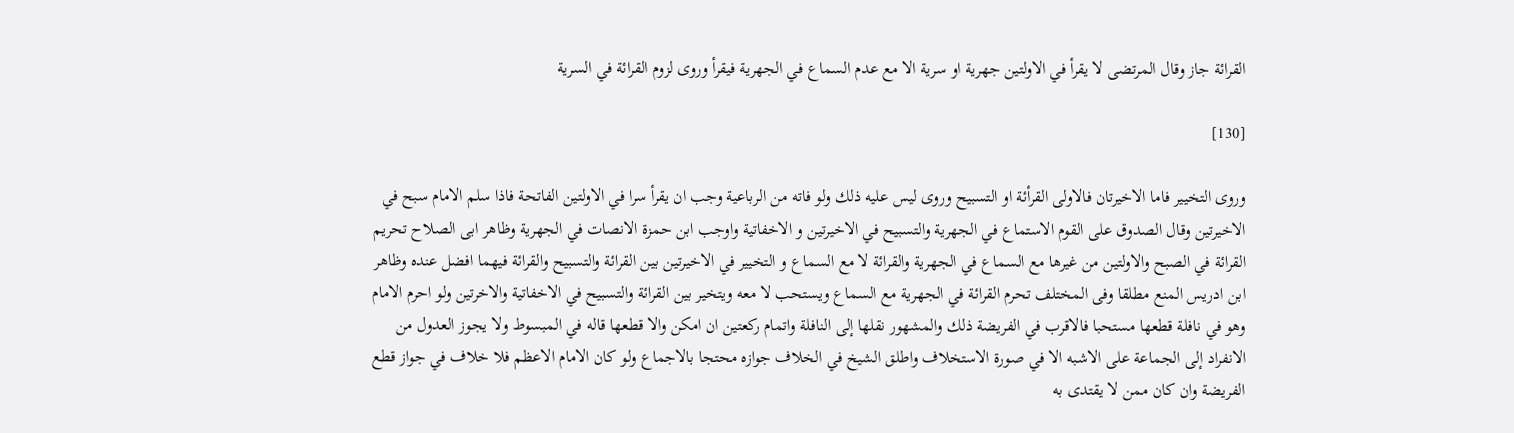القرائة جاز وقال المرتضى لا يقرأ في الاولتين جهرية او سرية الا مع عدم السماع في الجهرية فيقرأ وروى لزوم القرائة في السرية

[130]

وروى التخيير فاما الاخيرتان فالاولى القرأئة او التسبيح وروى ليس عليه ذلك ولو فاته من الرباعية وجب ان يقرأ سرا في الاولتين الفاتحة فاذا سلم الامام سبح في الاخيرتين وقال الصدوق على القوم الاستماع في الجهرية والتسبيح في الاخيرتين و الاخفاتية واوجب ابن حمزة الانصات في الجهرية وظاهر ابى الصلاح تحريم القرائة في الصبح والاولتين من غيرها مع السماع في الجهرية والقرائة لا مع السماع و التخيير في الاخيرتين بين القرائة والتسبيح والقرائة فيهما افضل عنده وظاهر ابن ادريس المنع مطلقا وفى المختلف تحرم القرائة في الجهرية مع السماع ويستحب لا معه ويتخير بين القرائة والتسبيح في الاخفاتية والاخرتين ولو احرم الامام وهو في نافلة قطعها مستحبا فالاقرب في الفريضة ذلك والمشهور نقلها إلى النافلة واتمام ركعتين ان امكن والا قطعها قاله في المبسوط ولا يجوز العدول من الانفراد إلى الجماعة على الاشبه الا في صورة الاستخلاف واطلق الشيخ في الخلاف جوازه محتجا بالاجماع ولو كان الامام الاعظم فلا خلاف في جواز قطع الفريضة وان كان ممن لا يقتدى به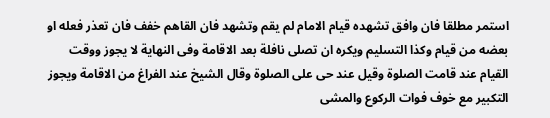استمر مطلقا فان وافق تشهده قيام الامام لم يقم وتشهد فان القاهم خفف فان تعذر فعله او بعضه من قيام وكذا التسليم ويكره ان تصلى نافلة بعد الاقامة وفى النهاية لا يجوز ووقت القيام عند قامت الصلوة وقيل عند حى على الصلوة وقال الشيخ عند الفراغ من الاقامة ويجوز التكبير مع خوف فوات الركوع والمشى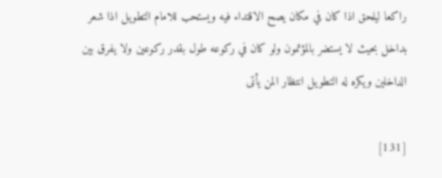راكعا ليلحق اذا كان في مكان يصح الاقتداء فيه ويستحب للامام التطويل اذا شعر بداخل بحيث لا يستضر بالمؤتمون ولو كان في ركوعه طول بقدر ركوعين ولا يفرق بين الداخلين ويكره له التطويل انتظار المن يأتى

[131]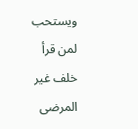ويستحب لمن قرأ خلف غير المرضى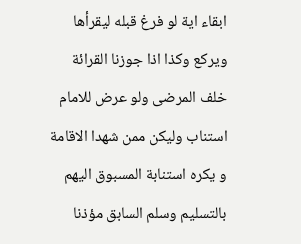ابقاء اية لو فرغ قبله ليقرأها ويركع وكذا اذا جوزنا القرائة خلف المرضى ولو عرض للامام استناب وليكن ممن شهدا الاقامة و يكره استنابة المسبوق اليهم بالتسليم وسلم السابق مؤذنا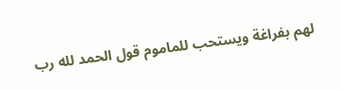لهم بفراغة ويستحب للماموم قول الحمد لله رب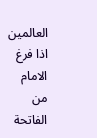العالمين اذا فرغ الامام من الفاتحة